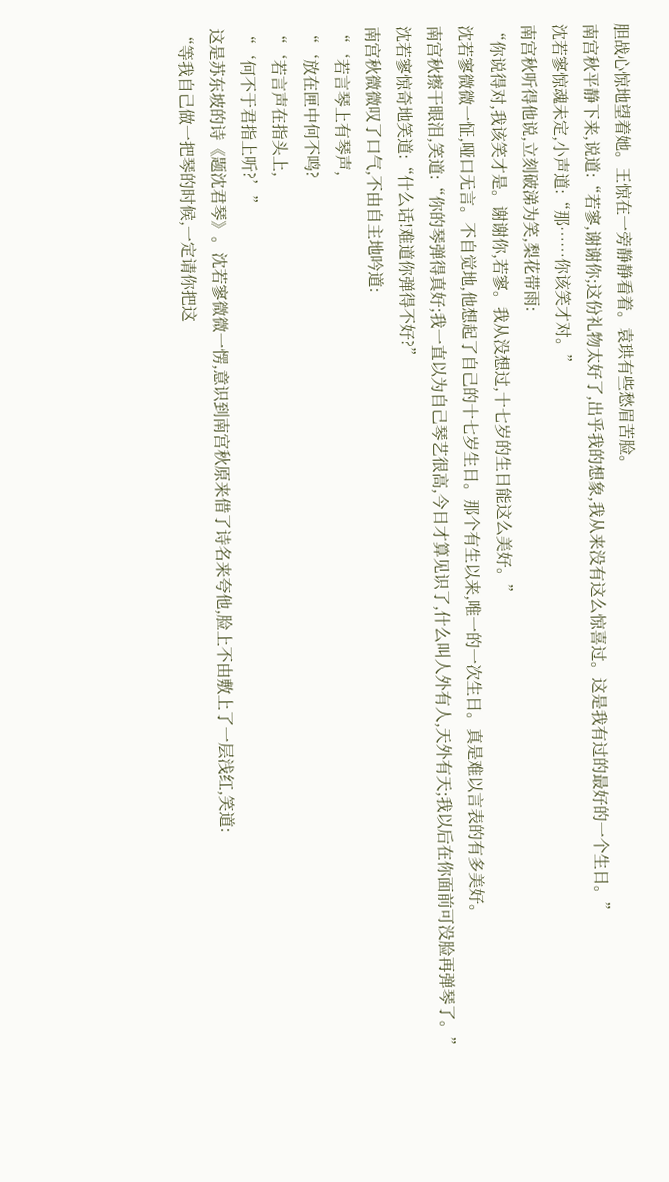胆战心惊地望着她。王惊在一旁静静看着。袁珙有些愁眉苦脸。
南宫秋平静下来,说道:“若寥,谢谢你;这份礼物太好了,出乎我的想象,我从来没有这么惊喜过。这是我有过的最好的一个生日。”
沈若寥惊魂未定,小声道:“那……你该笑才对。”
南宫秋听得他说,立刻破涕为笑,梨花带雨:
“你说得对,我该笑才是。谢谢你,若寥。我从没想过,十七岁的生日能这么美好。”
沈若寥微微一怔,哑口无言。不自觉地,他想起了自己的十七岁生日。那个有生以来,唯一的一次生日。真是难以言表的有多美好。
南宫秋擦干眼泪,笑道:“你的琴弹得真好;我一直以为自己琴艺很高,今日才算见识了,什么叫人外有人,天外有天;我以后在你面前可没脸再弹琴了。”
沈若寥惊奇地笑道:“什么话!难道你弹得不好?”
南宫秋微微叹了口气,不由自主地吟道:
“‘若言琴上有琴声,
“‘放在匣中何不鸣?
“‘若言声在指头上,
“‘何不于君指上听?’”
这是苏东坡的诗《题沈君琴》。沈若寥微微一愣,意识到南宫秋原来借了诗名来夸他,脸上不由敷上了一层浅红,笑道:
“等我自己做一把琴的时候,一定请你把这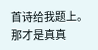首诗给我题上。那才是真真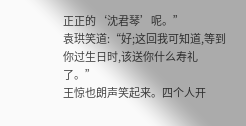正正的‘沈君琴’呢。”
袁珙笑道:“好;这回我可知道,等到你过生日时,该送你什么寿礼了。”
王惊也朗声笑起来。四个人开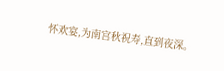怀欢宴,为南宫秋祝寿,直到夜深。